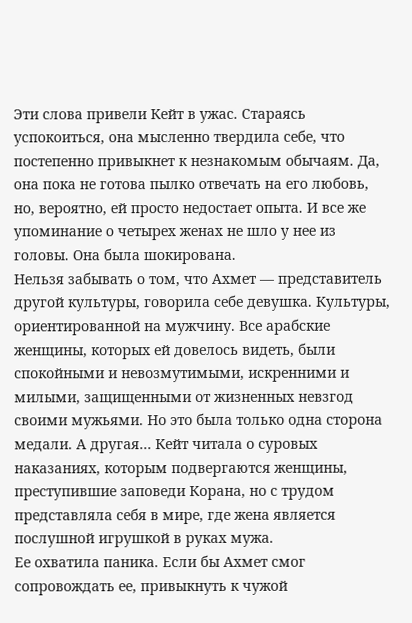Эти слова привели Кейт в ужас. Стараясь успокоиться, она мысленно твердила себе, что постепенно привыкнет к незнакомым обычаям. Да, она пока не готова пылко отвечать на его любовь, но, вероятно, ей просто недостает опыта. И все же упоминание о четырех женах не шло у нее из головы. Она была шокирована.
Нельзя забывать о том, что Ахмет — представитель другой культуры, говорила себе девушка. Культуры, ориентированной на мужчину. Все арабские женщины, которых ей довелось видеть, были спокойными и невозмутимыми, искренними и милыми, защищенными от жизненных невзгод своими мужьями. Но это была только одна сторона медали. А другая… Кейт читала о суровых наказаниях, которым подвергаются женщины, преступившие заповеди Корана, но с трудом представляла себя в мире, где жена является послушной игрушкой в руках мужа.
Ее охватила паника. Если бы Ахмет смог сопровождать ее, привыкнуть к чужой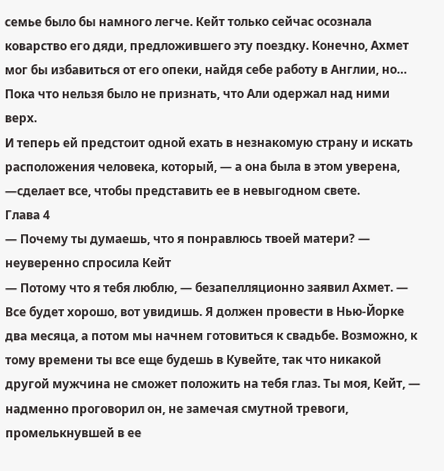семье было бы намного легче. Кейт только сейчас осознала коварство его дяди, предложившего эту поездку. Конечно, Ахмет мог бы избавиться от его опеки, найдя себе работу в Англии, но… Пока что нельзя было не признать, что Али одержал над ними верх.
И теперь ей предстоит одной ехать в незнакомую страну и искать расположения человека, который, — а она была в этом уверена, —сделает все, чтобы представить ее в невыгодном свете.
Глава 4
— Почему ты думаешь, что я понравлюсь твоей матери? — неуверенно спросила Кейт
— Потому что я тебя люблю, — безапелляционно заявил Ахмет. — Все будет хорошо, вот увидишь. Я должен провести в Нью-Йорке два месяца, а потом мы начнем готовиться к свадьбе. Возможно, к тому времени ты все еще будешь в Кувейте, так что никакой другой мужчина не сможет положить на тебя глаз. Ты моя, Кейт, — надменно проговорил он, не замечая смутной тревоги, промелькнувшей в ее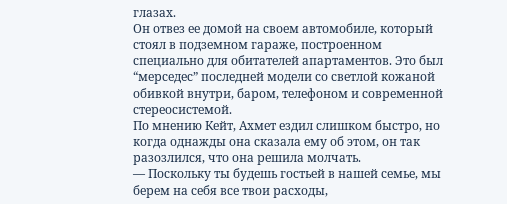глазах.
Он отвез ее домой на своем автомобиле, который стоял в подземном гараже, построенном специально для обитателей апартаментов. Это был “мерседес” последней модели со светлой кожаной обивкой внутри, баром, телефоном и современной стереосистемой.
По мнению Кейт, Ахмет ездил слишком быстро, но когда однажды она сказала ему об этом, он так разозлился, что она решила молчать.
— Поскольку ты будешь гостьей в нашей семье, мы берем на себя все твои расходы,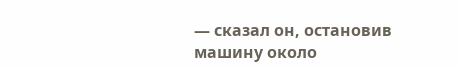— сказал он, остановив машину около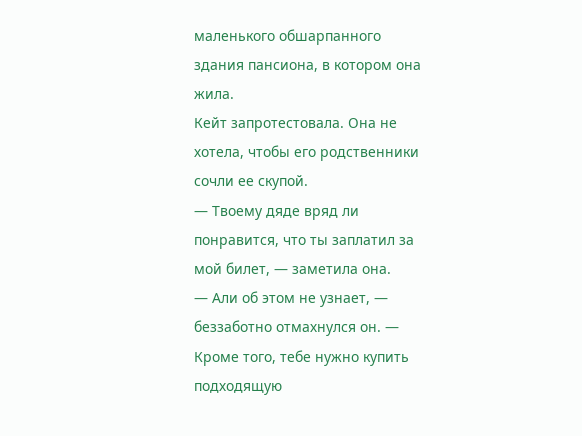маленького обшарпанного здания пансиона, в котором она жила.
Кейт запротестовала. Она не хотела, чтобы его родственники сочли ее скупой.
— Твоему дяде вряд ли понравится, что ты заплатил за мой билет, — заметила она.
— Али об этом не узнает, — беззаботно отмахнулся он. — Кроме того, тебе нужно купить подходящую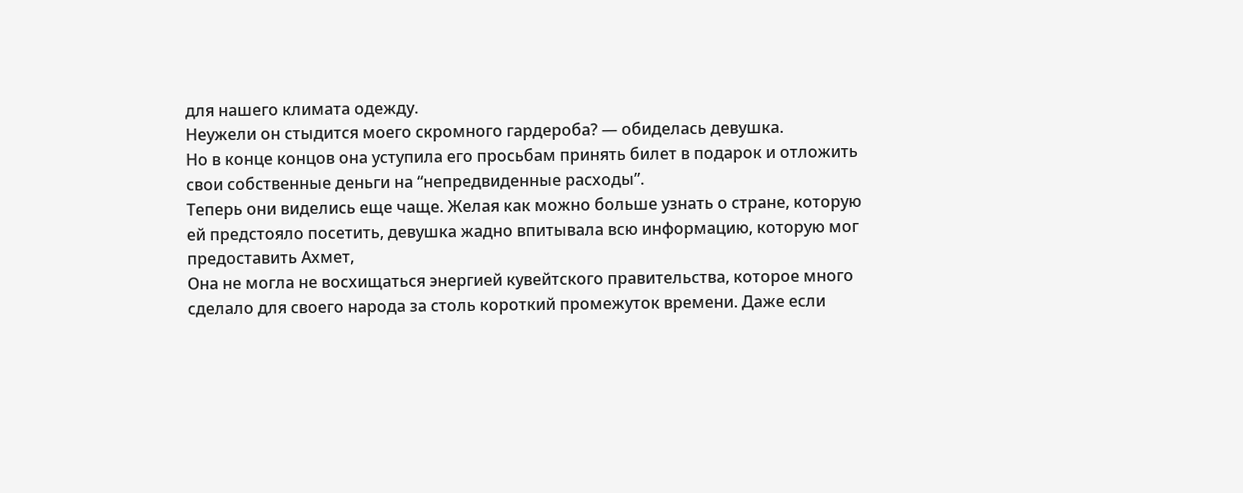для нашего климата одежду.
Неужели он стыдится моего скромного гардероба? — обиделась девушка.
Но в конце концов она уступила его просьбам принять билет в подарок и отложить свои собственные деньги на “непредвиденные расходы”.
Теперь они виделись еще чаще. Желая как можно больше узнать о стране, которую ей предстояло посетить, девушка жадно впитывала всю информацию, которую мог предоставить Ахмет,
Она не могла не восхищаться энергией кувейтского правительства, которое много сделало для своего народа за столь короткий промежуток времени. Даже если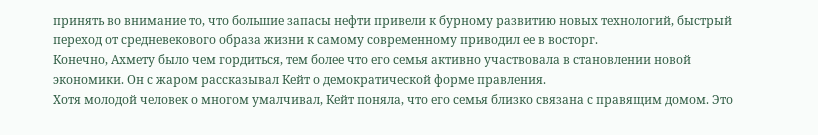принять во внимание то, что большие запасы нефти привели к бурному развитию новых технологий, быстрый переход от средневекового образа жизни к самому современному приводил ее в восторг.
Конечно, Ахмету было чем гордиться, тем более что его семья активно участвовала в становлении новой экономики. Он с жаром рассказывал Кейт о демократической форме правления.
Хотя молодой человек о многом умалчивал, Кейт поняла, что его семья близко связана с правящим домом. Это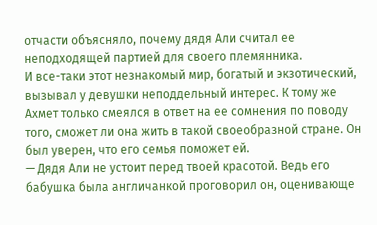отчасти объясняло, почему дядя Али считал ее неподходящей партией для своего племянника.
И все-таки этот незнакомый мир, богатый и экзотический, вызывал у девушки неподдельный интерес. К тому же Ахмет только смеялся в ответ на ее сомнения по поводу того, сможет ли она жить в такой своеобразной стране. Он был уверен, что его семья поможет ей.
— Дядя Али не устоит перед твоей красотой. Ведь его бабушка была англичанкой проговорил он, оценивающе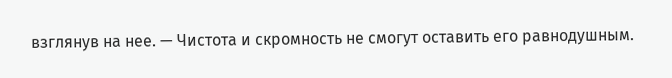взглянув на нее. — Чистота и скромность не смогут оставить его равнодушным.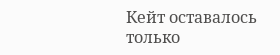Кейт оставалось только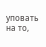уповать на то,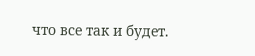что все так и будет.